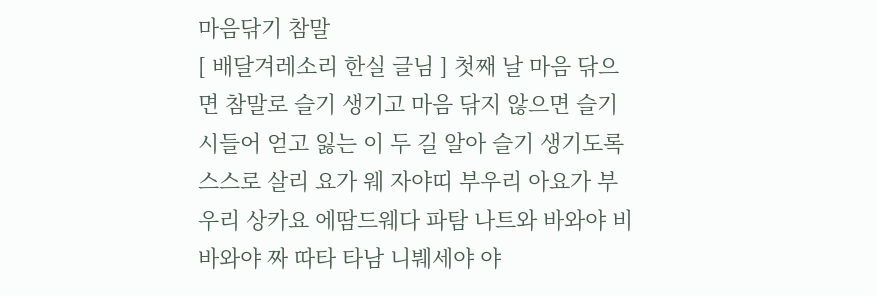마음닦기 참말
[ 배달겨레소리 한실 글님 ] 첫째 날 마음 닦으면 참말로 슬기 생기고 마음 닦지 않으면 슬기 시들어 얻고 잃는 이 두 길 알아 슬기 생기도록 스스로 살리 요가 웨 자야띠 부우리 아요가 부우리 상카요 에땀드웨다 파탐 나트와 바와야 비바와야 짜 따타 타남 니붸세야 야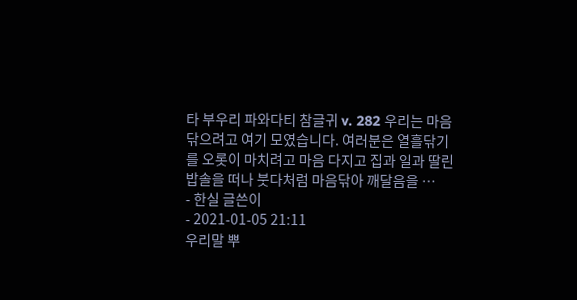타 부우리 파와다티 참글귀 v. 282 우리는 마음 닦으려고 여기 모였습니다. 여러분은 열흘닦기를 오롯이 마치려고 마음 다지고 집과 일과 딸린 밥솔을 떠나 붓다처럼 마음닦아 깨달음을 …
- 한실 글쓴이
- 2021-01-05 21:11
우리말 뿌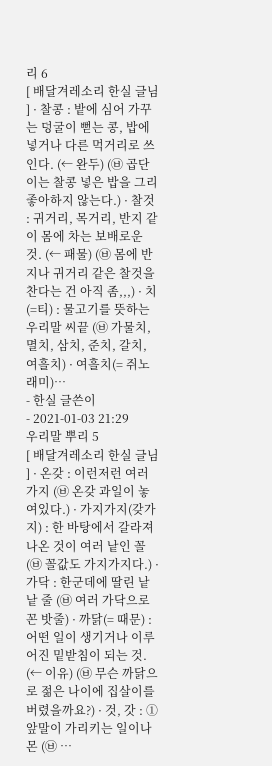리 6
[ 배달겨레소리 한실 글님 ] · 찰콩 : 밭에 심어 가꾸는 덩굴이 뻗는 콩, 밥에 넣거나 다른 먹거리로 쓰인다. (← 완두) (㉥ 곱단이는 찰콩 넣은 밥을 그리 좋아하지 않는다.) · 찰것 : 귀거리, 목거리, 반지 같이 몸에 차는 보배로운 것. (← 패물) (㉥ 몸에 반지나 귀거리 같은 찰것을 찬다는 건 아직 좀,,,) · 치(=티) : 물고기를 뜻하는 우리말 씨끝 (㉥ 가물치, 멸치, 삼치, 준치, 갈치, 여흘치) · 여흘치(= 쥐노래미)…
- 한실 글쓴이
- 2021-01-03 21:29
우리말 뿌리 5
[ 배달겨레소리 한실 글님 ] · 온갖 : 이런저런 여러 가지 (㉥ 온갖 과일이 놓여있다.) · 가지가지(갖가지) : 한 바탕에서 갈라져 나온 것이 여러 낱인 꼴 (㉥ 꼴값도 가지가지다.) · 가닥 : 한군데에 딸린 낱낱 줄 (㉥ 여러 가닥으로 꼰 밧줄) · 까닭(= 때문) : 어떤 일이 생기거나 이루어진 밑받침이 되는 것. (← 이유) (㉥ 무슨 까닭으로 젊은 나이에 집살이를 버렸을까요?) · 것, 갓 : ➀ 앞말이 가리키는 일이나 몬 (㉥ …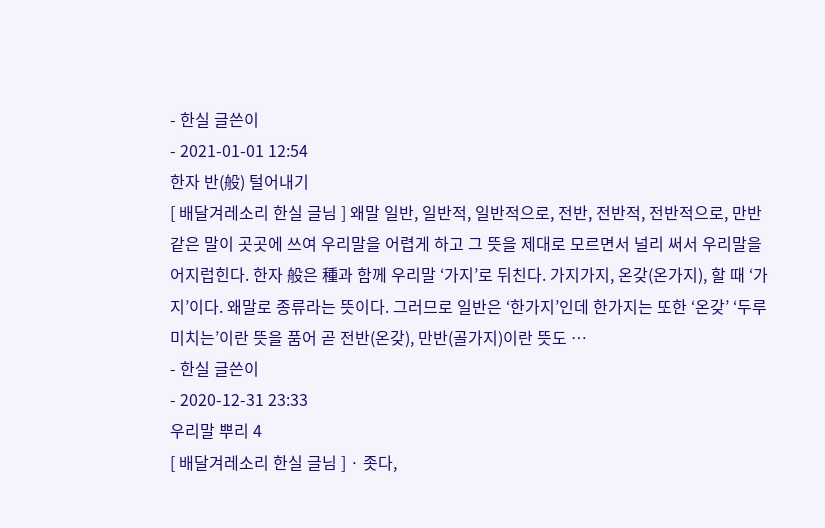- 한실 글쓴이
- 2021-01-01 12:54
한자 반(般) 털어내기
[ 배달겨레소리 한실 글님 ] 왜말 일반, 일반적, 일반적으로, 전반, 전반적, 전반적으로, 만반 같은 말이 곳곳에 쓰여 우리말을 어렵게 하고 그 뜻을 제대로 모르면서 널리 써서 우리말을 어지럽힌다. 한자 般은 種과 함께 우리말 ‘가지’로 뒤친다. 가지가지, 온갖(온가지), 할 때 ‘가지’이다. 왜말로 종류라는 뜻이다. 그러므로 일반은 ‘한가지’인데 한가지는 또한 ‘온갖’ ‘두루 미치는’이란 뜻을 품어 곧 전반(온갖), 만반(골가지)이란 뜻도 …
- 한실 글쓴이
- 2020-12-31 23:33
우리말 뿌리 4
[ 배달겨레소리 한실 글님 ] · 좃다,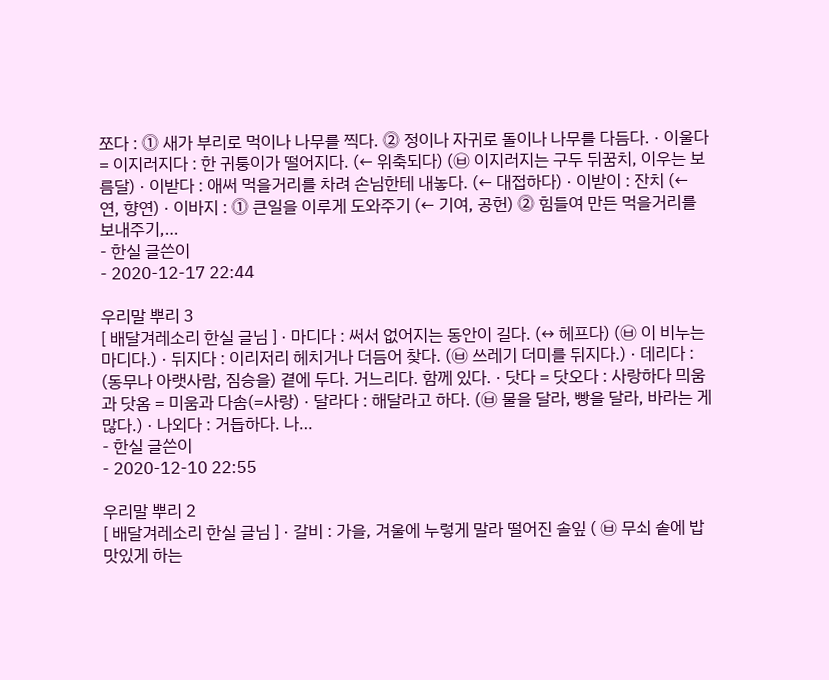쪼다 : ⓵ 새가 부리로 먹이나 나무를 찍다. ⓶ 정이나 자귀로 돌이나 나무를 다듬다. · 이울다 = 이지러지다 : 한 귀퉁이가 떨어지다. (← 위축되다) (㉥ 이지러지는 구두 뒤꿈치, 이우는 보름달) · 이받다 : 애써 먹을거리를 차려 손님한테 내놓다. (← 대접하다) · 이받이 : 잔치 (← 연, 향연) · 이바지 : ⓵ 큰일을 이루게 도와주기 (← 기여, 공헌) ⓶ 힘들여 만든 먹을거리를 보내주기,…
- 한실 글쓴이
- 2020-12-17 22:44

우리말 뿌리 3
[ 배달겨레소리 한실 글님 ] · 마디다 : 써서 없어지는 동안이 길다. (↔ 헤프다) (㉥ 이 비누는 마디다.) · 뒤지다 : 이리저리 헤치거나 더듬어 찾다. (㉥ 쓰레기 더미를 뒤지다.) · 데리다 : (동무나 아랫사람, 짐승을) 곁에 두다. 거느리다. 함께 있다. · 닷다 = 닷오다 : 사랑하다 믜움과 닷옴 = 미움과 다솜(=사랑) · 달라다 : 해달라고 하다. (㉥ 물을 달라, 빵을 달라, 바라는 게 많다.) · 나외다 : 거듭하다. 나…
- 한실 글쓴이
- 2020-12-10 22:55

우리말 뿌리 2
[ 배달겨레소리 한실 글님 ] · 갈비 : 가을, 겨울에 누렇게 말라 떨어진 솔잎 ( ㉥ 무쇠 솥에 밥 맛있게 하는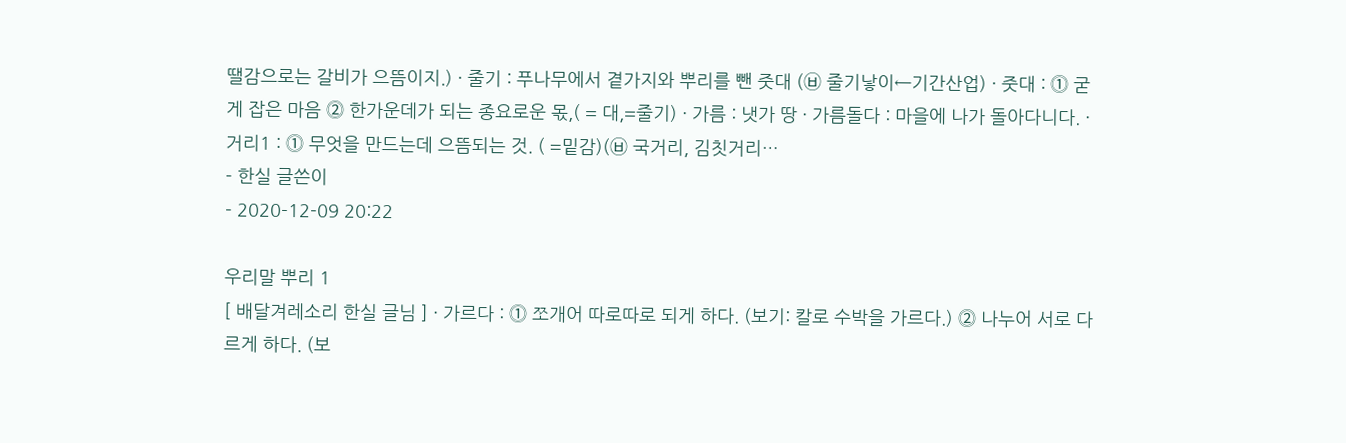땔감으로는 갈비가 으뜸이지.) · 줄기 : 푸나무에서 곁가지와 뿌리를 뺀 줏대 (㉥ 줄기낳이←기간산업) · 줏대 : ⓵ 굳게 잡은 마음 ⓶ 한가운데가 되는 종요로운 몫,( = 대,=줄기) · 가름 : 냇가 땅 · 가름돌다 : 마을에 나가 돌아다니다. · 거리1 : ⓵ 무엇을 만드는데 으뜸되는 것. ( =밑감)(㉥ 국거리, 김칫거리…
- 한실 글쓴이
- 2020-12-09 20:22

우리말 뿌리 1
[ 배달겨레소리 한실 글님 ] · 가르다 : ⓵ 쪼개어 따로따로 되게 하다. (보기: 칼로 수박을 가르다.) ⓶ 나누어 서로 다르게 하다. (보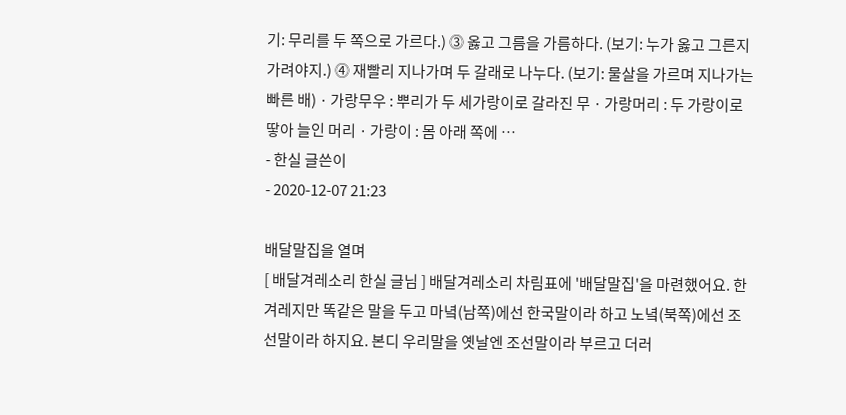기: 무리를 두 쪽으로 가르다.) ⓷ 옳고 그름을 가름하다. (보기: 누가 옳고 그른지 가려야지.) ⓸ 재빨리 지나가며 두 갈래로 나누다. (보기: 물살을 가르며 지나가는 빠른 배) · 가랑무우 : 뿌리가 두 세가랑이로 갈라진 무 · 가랑머리 : 두 가랑이로 땋아 늘인 머리 · 가랑이 : 몸 아래 쪽에 …
- 한실 글쓴이
- 2020-12-07 21:23

배달말집을 열며
[ 배달겨레소리 한실 글님 ] 배달겨레소리 차림표에 '배달말집'을 마련했어요. 한겨레지만 똑같은 말을 두고 마녘(남쪽)에선 한국말이라 하고 노녘(북쪽)에선 조선말이라 하지요. 본디 우리말을 옛날엔 조선말이라 부르고 더러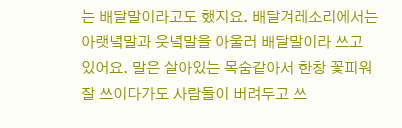는 배달말이라고도 했지요. 배달겨레소리에서는 아랫녘말과 웃녘말을 아울러 배달말이라 쓰고 있어요. 말은 살아있는 목숨같아서 한창 꽃피워 잘 쓰이다가도 사람들이 버려두고 쓰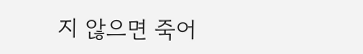지 않으면 죽어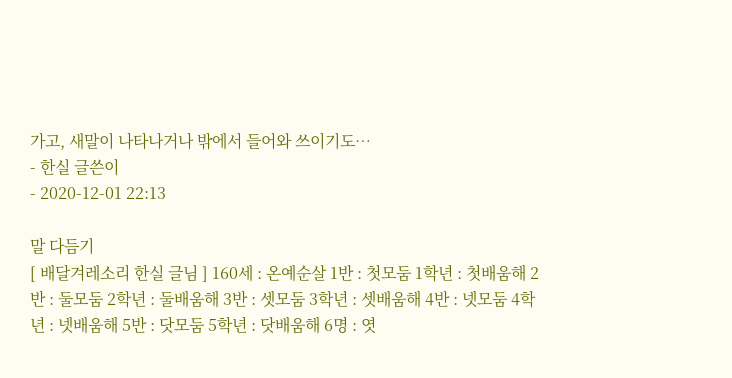가고, 새말이 나타나거나 밖에서 들어와 쓰이기도…
- 한실 글쓴이
- 2020-12-01 22:13

말 다듬기
[ 배달겨레소리 한실 글님 ] 160세 : 온예순살 1반 : 첫모둠 1학년 : 첫배움해 2반 : 둘모둠 2학년 : 둘배움해 3반 : 셋모둠 3학년 : 셋배움해 4반 : 넷모둠 4학년 : 넷배움해 5반 : 닷모둠 5학년 : 닷배움해 6명 : 엿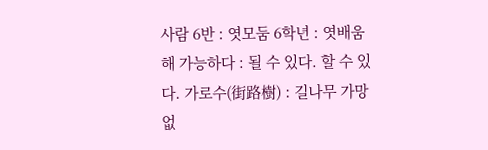사람 6반 : 엿모둠 6학년 : 엿배움해 가능하다 : 될 수 있다. 할 수 있다. 가로수(街路樹) : 길나무 가망 없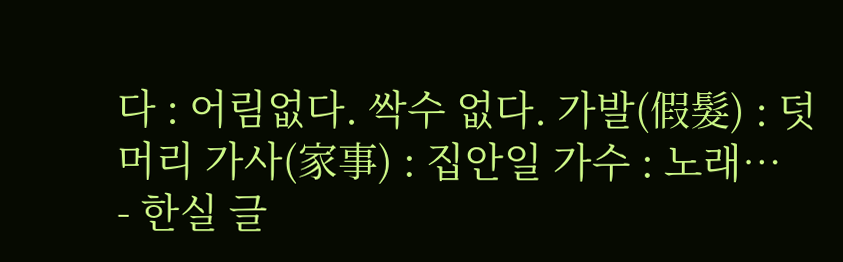다 : 어림없다. 싹수 없다. 가발(假髮) : 덧머리 가사(家事) : 집안일 가수 : 노래…
- 한실 글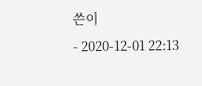쓴이
- 2020-12-01 22:13